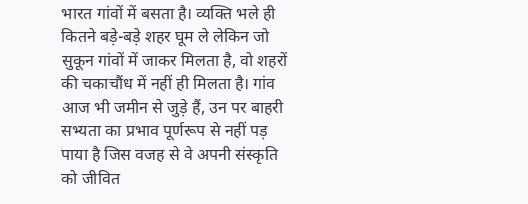भारत गांवों में बसता है। व्यक्ति भले ही कितने बड़े-बड़े शहर घूम ले लेकिन जो सुकून गांवों में जाकर मिलता है, वो शहरों की चकाचौंध में नहीं ही मिलता है। गांव आज भी जमीन से जुड़े हैं, उन पर बाहरी सभ्यता का प्रभाव पूर्णरूप से नहीं पड़ पाया है जिस वजह से वे अपनी संस्कृति को जीवित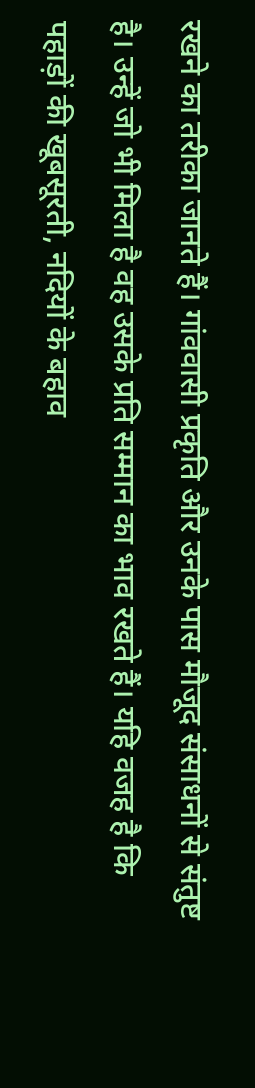रखने का तरीका जानते हैं। गांववासी प्रकृति और उनके पास मौजूद संसाधनों से संतुष्ट है। उन्हें जो भी मिला है वह उसके प्रति सम्मान का भाव रखते हैं। यहि वजह है कि पहाड़ों की खूबसूरती, नदियों के बहाव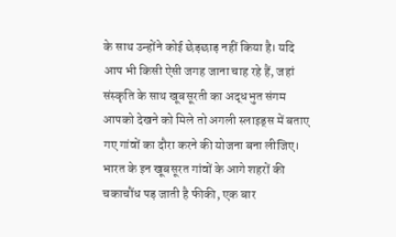के साथ उन्होंने कोई छेड़छाड़ नहीं किया है। यदि आप भी किसी ऐसी जगह जाना चाह रहे हैं, जहां संस्कृति के साथ खूबसूरती का अद्धभुत संगम आपको देखने को मिले तो अगली स्लाइड्स में बताए गए गांवों का दौरा करने की योजना बना लीजिए।
भारत के इन खूबसूरत गांवों के आगे शहरों की चकाचौंध पड़ जाती है फीकी, एक बार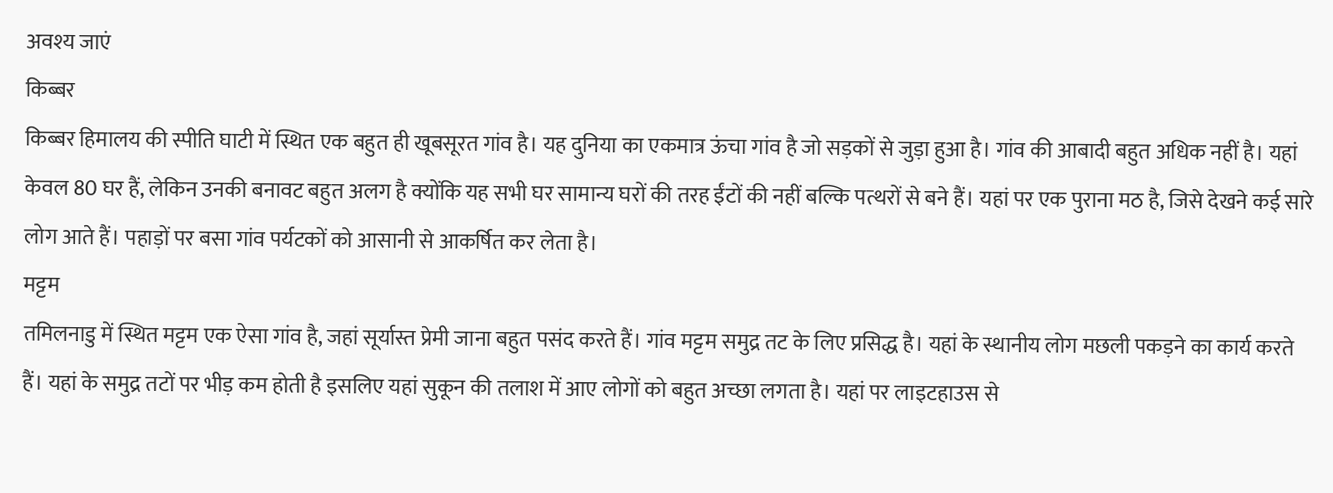अवश्य जाएं
किब्बर
किब्बर हिमालय की स्पीति घाटी में स्थित एक बहुत ही खूबसूरत गांव है। यह दुनिया का एकमात्र ऊंचा गांव है जो सड़कों से जुड़ा हुआ है। गांव की आबादी बहुत अधिक नहीं है। यहां केवल 80 घर हैं, लेकिन उनकी बनावट बहुत अलग है क्योंकि यह सभी घर सामान्य घरों की तरह ईंटों की नहीं बल्कि पत्थरों से बने हैं। यहां पर एक पुराना मठ है, जिसे देखने कई सारे लोग आते हैं। पहाड़ों पर बसा गांव पर्यटकों को आसानी से आकर्षित कर लेता है।
मट्टम
तमिलनाडु में स्थित मट्टम एक ऐसा गांव है, जहां सूर्यास्त प्रेमी जाना बहुत पसंद करते हैं। गांव मट्टम समुद्र तट के लिए प्रसिद्ध है। यहां के स्थानीय लोग मछली पकड़ने का कार्य करते हैं। यहां के समुद्र तटों पर भीड़ कम होती है इसलिए यहां सुकून की तलाश में आए लोगों को बहुत अच्छा लगता है। यहां पर लाइटहाउस से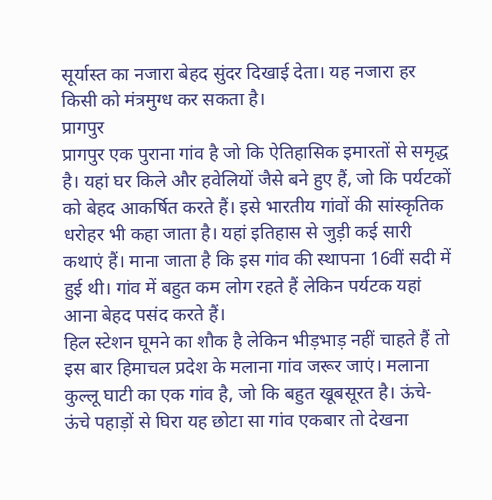सूर्यास्त का नजारा बेहद सुंदर दिखाई देता। यह नजारा हर किसी को मंत्रमुग्ध कर सकता है।
प्रागपुर
प्रागपुर एक पुराना गांव है जो कि ऐतिहासिक इमारतों से समृद्ध है। यहां घर किले और हवेलियों जैसे बने हुए हैं, जो कि पर्यटकों को बेहद आकर्षित करते हैं। इसे भारतीय गांवों की सांस्कृतिक धरोहर भी कहा जाता है। यहां इतिहास से जुड़ी कई सारी कथाएं हैं। माना जाता है कि इस गांव की स्थापना 16वीं सदी में हुई थी। गांव में बहुत कम लोग रहते हैं लेकिन पर्यटक यहां आना बेहद पसंद करते हैं।
हिल स्टेशन घूमने का शौक है लेकिन भीड़भाड़ नहीं चाहते हैं तो इस बार हिमाचल प्रदेश के मलाना गांव जरूर जाएं। मलाना कुल्लू घाटी का एक गांव है, जो कि बहुत खूबसूरत है। ऊंचे- ऊंचे पहाड़ों से घिरा यह छोटा सा गांव एकबार तो देखना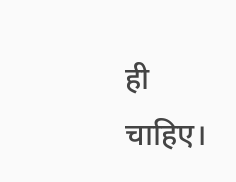ही चाहिए।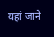यहां जाने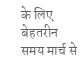के लिए बेहतरीन समय मार्च से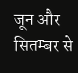जून और सितम्बर से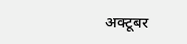अक्टूबर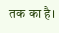तक का है।